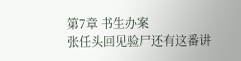第7章 书生办案
张任头回见验尸还有这番讲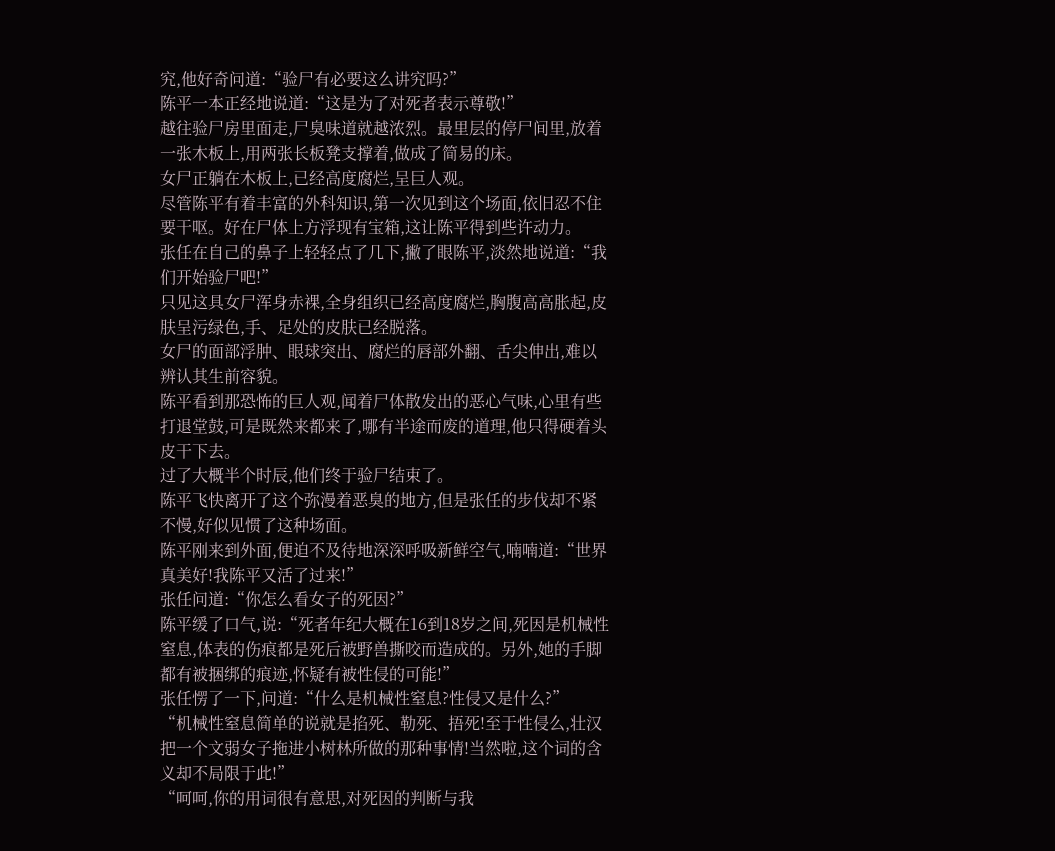究,他好奇问道:“验尸有必要这么讲究吗?”
陈平一本正经地说道:“这是为了对死者表示尊敬!”
越往验尸房里面走,尸臭味道就越浓烈。最里层的停尸间里,放着一张木板上,用两张长板凳支撑着,做成了简易的床。
女尸正躺在木板上,已经高度腐烂,呈巨人观。
尽管陈平有着丰富的外科知识,第一次见到这个场面,依旧忍不住要干呕。好在尸体上方浮现有宝箱,这让陈平得到些许动力。
张任在自己的鼻子上轻轻点了几下,撇了眼陈平,淡然地说道:“我们开始验尸吧!”
只见这具女尸浑身赤裸,全身组织已经高度腐烂,胸腹高高胀起,皮肤呈污绿色,手、足处的皮肤已经脱落。
女尸的面部浮肿、眼球突出、腐烂的唇部外翻、舌尖伸出,难以辨认其生前容貌。
陈平看到那恐怖的巨人观,闻着尸体散发出的恶心气味,心里有些打退堂鼓,可是既然来都来了,哪有半途而废的道理,他只得硬着头皮干下去。
过了大概半个时辰,他们终于验尸结束了。
陈平飞快离开了这个弥漫着恶臭的地方,但是张任的步伐却不紧不慢,好似见惯了这种场面。
陈平刚来到外面,便迫不及待地深深呼吸新鲜空气,喃喃道:“世界真美好!我陈平又活了过来!”
张任问道:“你怎么看女子的死因?”
陈平缓了口气,说:“死者年纪大概在16到18岁之间,死因是机械性窒息,体表的伤痕都是死后被野兽撕咬而造成的。另外,她的手脚都有被捆绑的痕迹,怀疑有被性侵的可能!”
张任愣了一下,问道:“什么是机械性窒息?性侵又是什么?”
“机械性窒息简单的说就是掐死、勒死、捂死!至于性侵么,壮汉把一个文弱女子拖进小树林所做的那种事情!当然啦,这个词的含义却不局限于此!”
“呵呵,你的用词很有意思,对死因的判断与我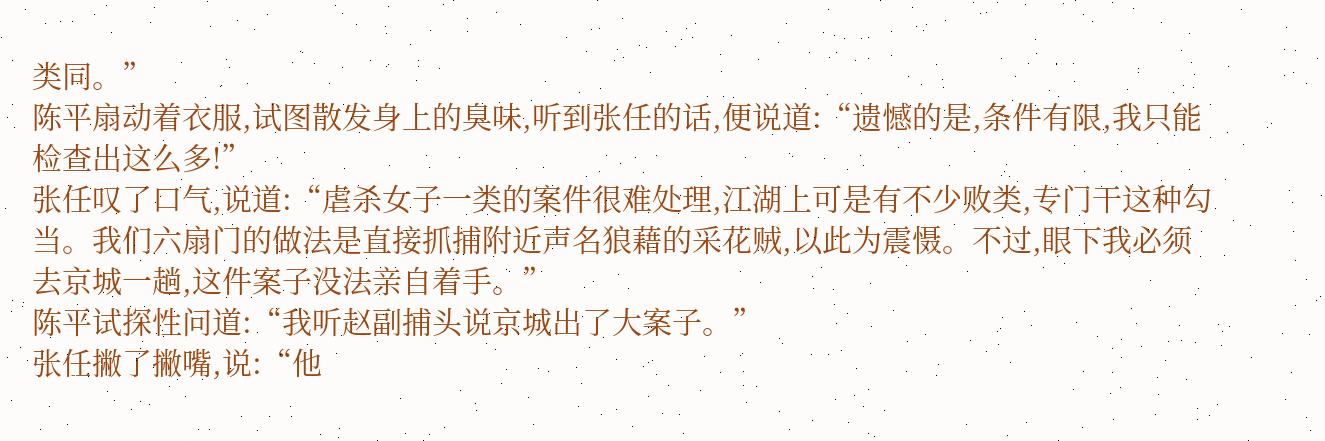类同。”
陈平扇动着衣服,试图散发身上的臭味,听到张任的话,便说道:“遗憾的是,条件有限,我只能检查出这么多!”
张任叹了口气,说道:“虐杀女子一类的案件很难处理,江湖上可是有不少败类,专门干这种勾当。我们六扇门的做法是直接抓捕附近声名狼藉的采花贼,以此为震慑。不过,眼下我必须去京城一趟,这件案子没法亲自着手。”
陈平试探性问道:“我听赵副捕头说京城出了大案子。”
张任撇了撇嘴,说:“他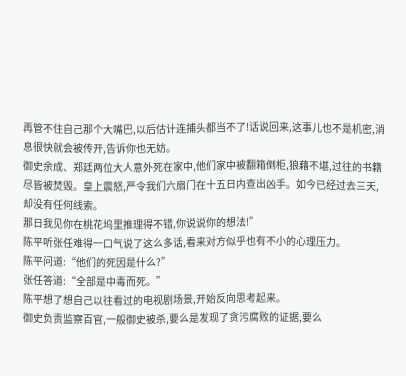再管不住自己那个大嘴巴,以后估计连捕头都当不了!话说回来,这事儿也不是机密,消息很快就会被传开,告诉你也无妨。
御史余成、郑廷两位大人意外死在家中,他们家中被翻箱倒柜,狼藉不堪,过往的书籍尽皆被焚毁。皇上震怒,严令我们六扇门在十五日内查出凶手。如今已经过去三天,却没有任何线索。
那日我见你在桃花坞里推理得不错,你说说你的想法!”
陈平听张任难得一口气说了这么多话,看来对方似乎也有不小的心理压力。
陈平问道:“他们的死因是什么?”
张任答道:“全部是中毒而死。”
陈平想了想自己以往看过的电视剧场景,开始反向思考起来。
御史负责监察百官,一般御史被杀,要么是发现了贪污腐败的证据,要么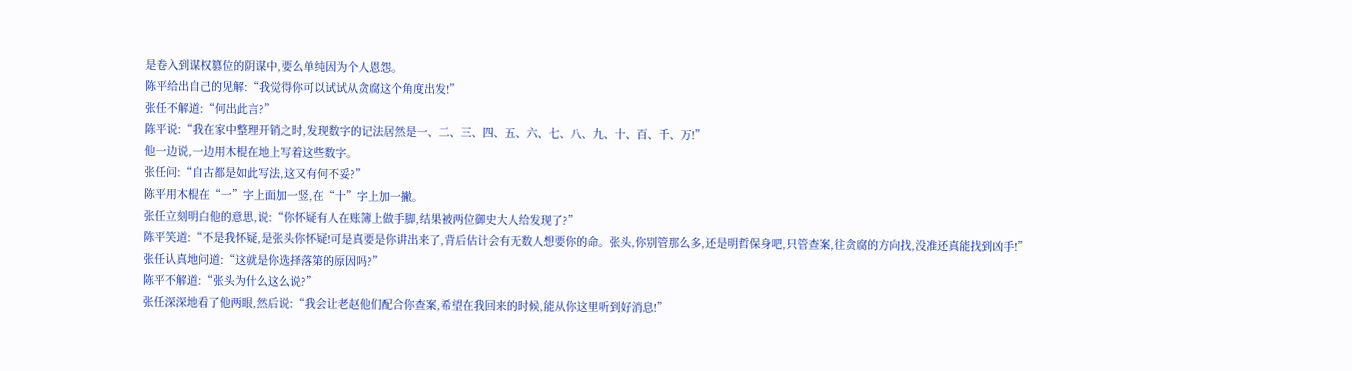是卷入到谋权篡位的阴谋中,要么单纯因为个人恩怨。
陈平给出自己的见解:“我觉得你可以试试从贪腐这个角度出发!”
张任不解道:“何出此言?”
陈平说:“我在家中整理开销之时,发现数字的记法居然是一、二、三、四、五、六、七、八、九、十、百、千、万!”
他一边说,一边用木棍在地上写着这些数字。
张任问:“自古都是如此写法,这又有何不妥?”
陈平用木棍在“一”字上面加一竖,在“十”字上加一撇。
张任立刻明白他的意思,说:“你怀疑有人在账簿上做手脚,结果被两位御史大人给发现了?”
陈平笑道:“不是我怀疑,是张头你怀疑!可是真要是你讲出来了,背后估计会有无数人想要你的命。张头,你别管那么多,还是明哲保身吧,只管查案,往贪腐的方向找,没准还真能找到凶手!”
张任认真地问道:“这就是你选择落第的原因吗?”
陈平不解道:“张头为什么这么说?”
张任深深地看了他两眼,然后说:“我会让老赵他们配合你查案,希望在我回来的时候,能从你这里听到好消息!”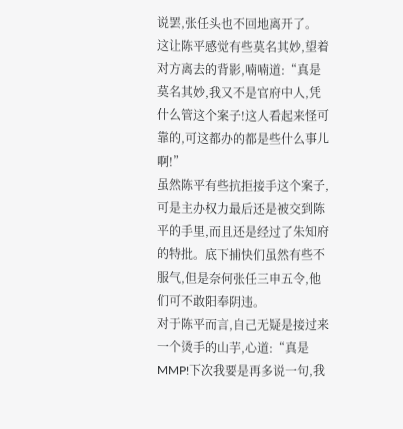说罢,张任头也不回地离开了。
这让陈平感觉有些莫名其妙,望着对方离去的背影,喃喃道:“真是莫名其妙,我又不是官府中人,凭什么管这个案子!这人看起来怪可靠的,可这都办的都是些什么事儿啊!”
虽然陈平有些抗拒接手这个案子,可是主办权力最后还是被交到陈平的手里,而且还是经过了朱知府的特批。底下捕快们虽然有些不服气,但是奈何张任三申五令,他们可不敢阳奉阴违。
对于陈平而言,自己无疑是接过来一个烫手的山芋,心道:“真是MMP!下次我要是再多说一句,我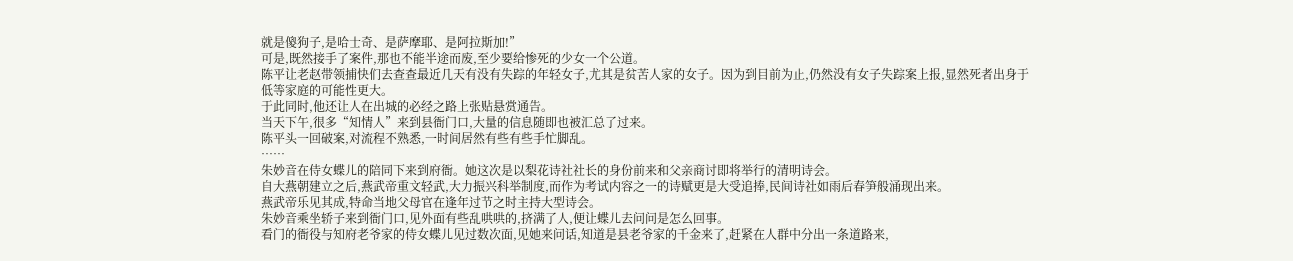就是傻狗子,是哈士奇、是萨摩耶、是阿拉斯加!”
可是,既然接手了案件,那也不能半途而废,至少要给惨死的少女一个公道。
陈平让老赵带领捕快们去查查最近几天有没有失踪的年轻女子,尤其是贫苦人家的女子。因为到目前为止,仍然没有女子失踪案上报,显然死者出身于低等家庭的可能性更大。
于此同时,他还让人在出城的必经之路上张贴悬赏通告。
当天下午,很多“知情人”来到县衙门口,大量的信息随即也被汇总了过来。
陈平头一回破案,对流程不熟悉,一时间居然有些有些手忙脚乱。
……
朱妙音在侍女蝶儿的陪同下来到府衙。她这次是以梨花诗社社长的身份前来和父亲商讨即将举行的清明诗会。
自大燕朝建立之后,燕武帝重文轻武,大力振兴科举制度,而作为考试内容之一的诗赋更是大受追捧,民间诗社如雨后春笋般涌现出来。
燕武帝乐见其成,特命当地父母官在逢年过节之时主持大型诗会。
朱妙音乘坐轿子来到衙门口,见外面有些乱哄哄的,挤满了人,便让蝶儿去问问是怎么回事。
看门的衙役与知府老爷家的侍女蝶儿见过数次面,见她来问话,知道是县老爷家的千金来了,赶紧在人群中分出一条道路来,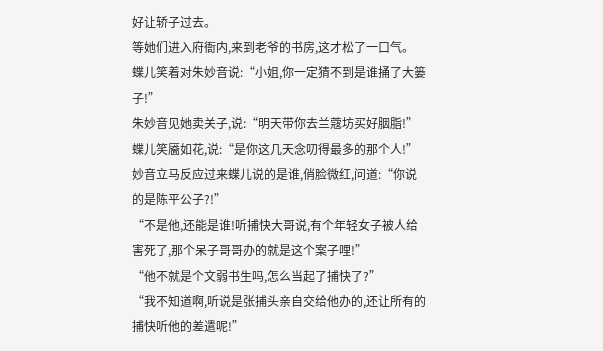好让轿子过去。
等她们进入府衙内,来到老爷的书房,这才松了一口气。
蝶儿笑着对朱妙音说:“小姐,你一定猜不到是谁捅了大篓子!”
朱妙音见她卖关子,说:“明天带你去兰蔻坊买好胭脂!”
蝶儿笑靥如花,说:“是你这几天念叨得最多的那个人!”
妙音立马反应过来蝶儿说的是谁,俏脸微红,问道:“你说的是陈平公子?!”
“不是他,还能是谁!听捕快大哥说,有个年轻女子被人给害死了,那个呆子哥哥办的就是这个案子哩!”
“他不就是个文弱书生吗,怎么当起了捕快了?”
“我不知道啊,听说是张捕头亲自交给他办的,还让所有的捕快听他的差遣呢!”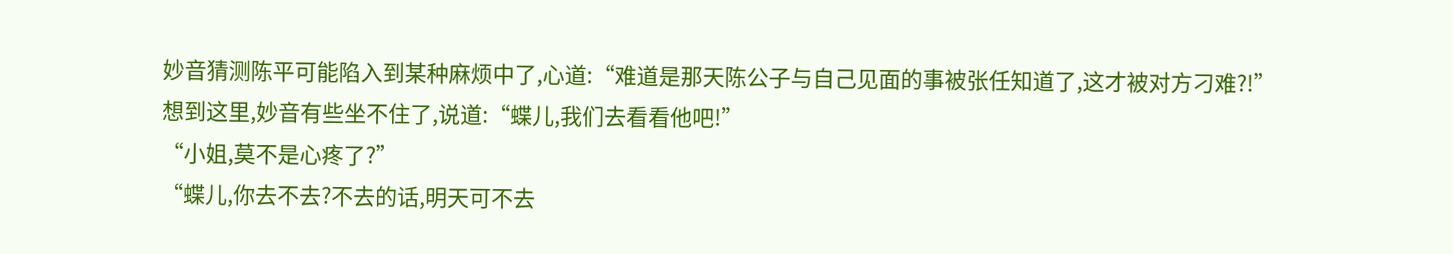妙音猜测陈平可能陷入到某种麻烦中了,心道:“难道是那天陈公子与自己见面的事被张任知道了,这才被对方刁难?!”
想到这里,妙音有些坐不住了,说道:“蝶儿,我们去看看他吧!”
“小姐,莫不是心疼了?”
“蝶儿,你去不去?不去的话,明天可不去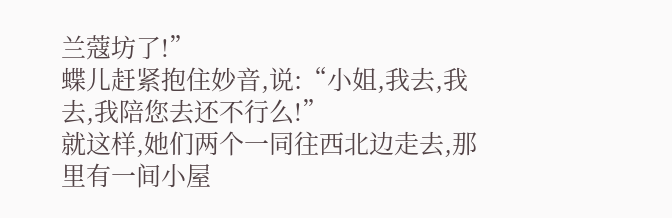兰蔻坊了!”
蝶儿赶紧抱住妙音,说:“小姐,我去,我去,我陪您去还不行么!”
就这样,她们两个一同往西北边走去,那里有一间小屋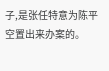子,是张任特意为陈平空置出来办案的。